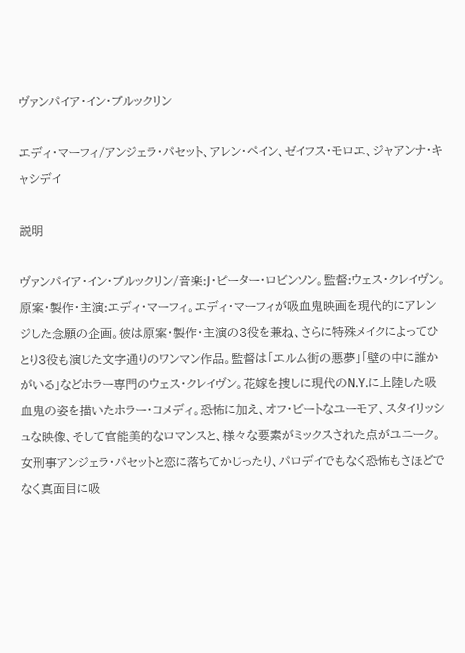ヴァンパイア・イン・ブルックリン

エディ・マーフィ/アンジェラ・パセット、アレン・ペイン、ゼイフス・モロエ、ジャアンナ・キャシデイ

説明

ヴァンパイア・イン・ブルックリン/音楽:J・ピーター・ロビンソン。監督:ウェス・クレイヴン。原案・製作・主演:エディ・マーフィ。エディ・マーフィが吸血鬼映画を現代的にアレンジした念願の企画。彼は原案・製作・主演の3役を兼ね、さらに特殊メイクによってひとり3役も演じた文字通りのワンマン作品。監督は「エルム街の悪夢」「壁の中に誰かがいる」などホラー専門のウェス・クレイヴン。花嫁を捜しに現代のN.Y.に上陸した吸血鬼の姿を描いたホラー・コメディ。恐怖に加え、オフ・ビートなユーモア、スタイリッシュな映像、そして官能美的なロマンスと、様々な要素がミックスされた点がユニーク。女刑事アンジェラ・パセットと恋に落ちてかじったり、パロデイでもなく恐怖もさほどでなく真面目に吸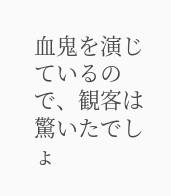血鬼を演じているので、観客は驚いたでしょ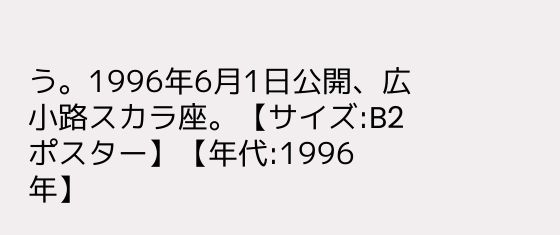う。1996年6月1日公開、広小路スカラ座。【サイズ:B2ポスター】【年代:1996年】